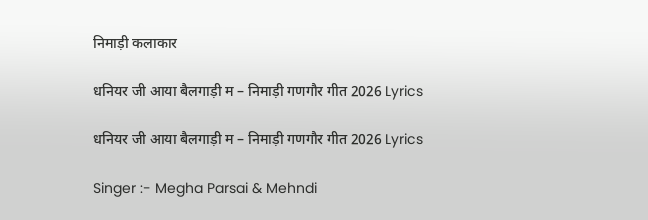निमाड़ी कलाकार

धनियर जी आया बैलगाड़ी म – निमाड़ी गणगौर गीत 2026 Lyrics

धनियर जी आया बैलगाड़ी म – निमाड़ी गणगौर गीत 2026 Lyrics

Singer :- Megha Parsai & Mehndi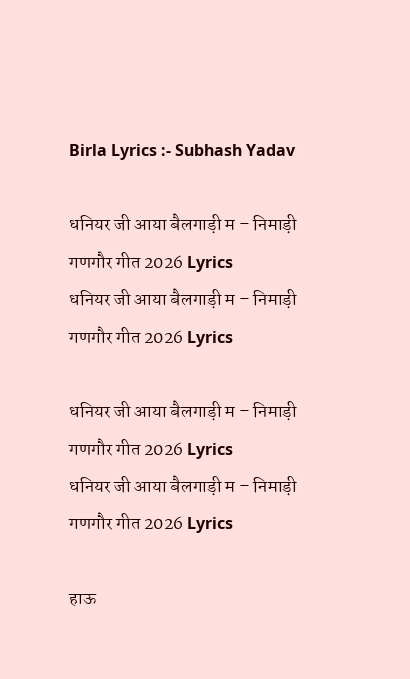Birla Lyrics :- Subhash Yadav

धनियर जी आया बैलगाड़ी म – निमाड़ी गणगौर गीत 2026 Lyrics
धनियर जी आया बैलगाड़ी म – निमाड़ी गणगौर गीत 2026 Lyrics

धनियर जी आया बैलगाड़ी म – निमाड़ी गणगौर गीत 2026 Lyrics
धनियर जी आया बैलगाड़ी म – निमाड़ी गणगौर गीत 2026 Lyrics

हाऊ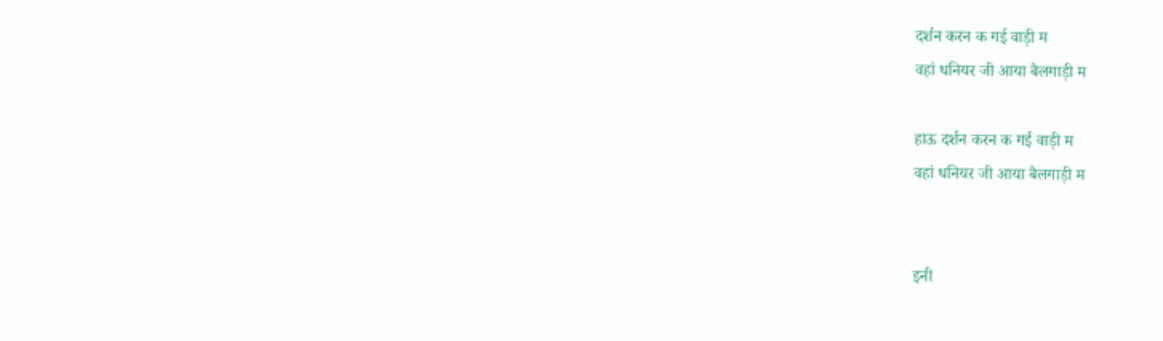दर्शन करन क गई वाड़ी म
वहां धनियर जी आया बैलगाड़ी म

हाऊ दर्शन करन क गई वाड़ी म
वहां धनियर जी आया बैलगाड़ी म


इनी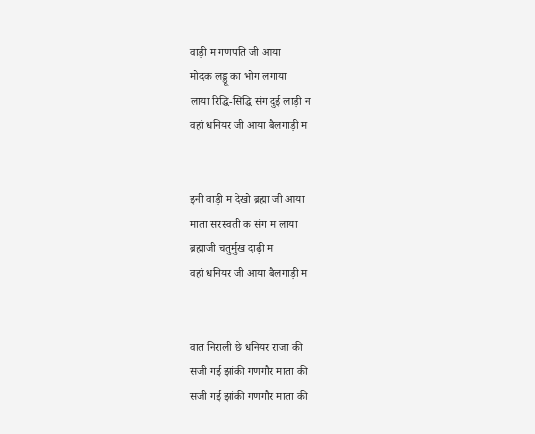वाड़ी म गणपति जी आया
मोदक लड्डू का भोग लगाया
लाया रिद्धि-सिद्धि संग दुई लाड़ी न
वहां धनियर जी आया बैलगाड़ी म


इनी वाड़ी म देखो ब्रह्मा जी आया
माता सरस्वती क संग म लाया
ब्रह्माजी चतुर्मुख दाढ़ी म
वहां धनियर जी आया बैलगाड़ी म


वात निराली छे धनियर राजा की
सजी गई झांकी गणगौर माता की
सजी गई झांकी गणगौर माता की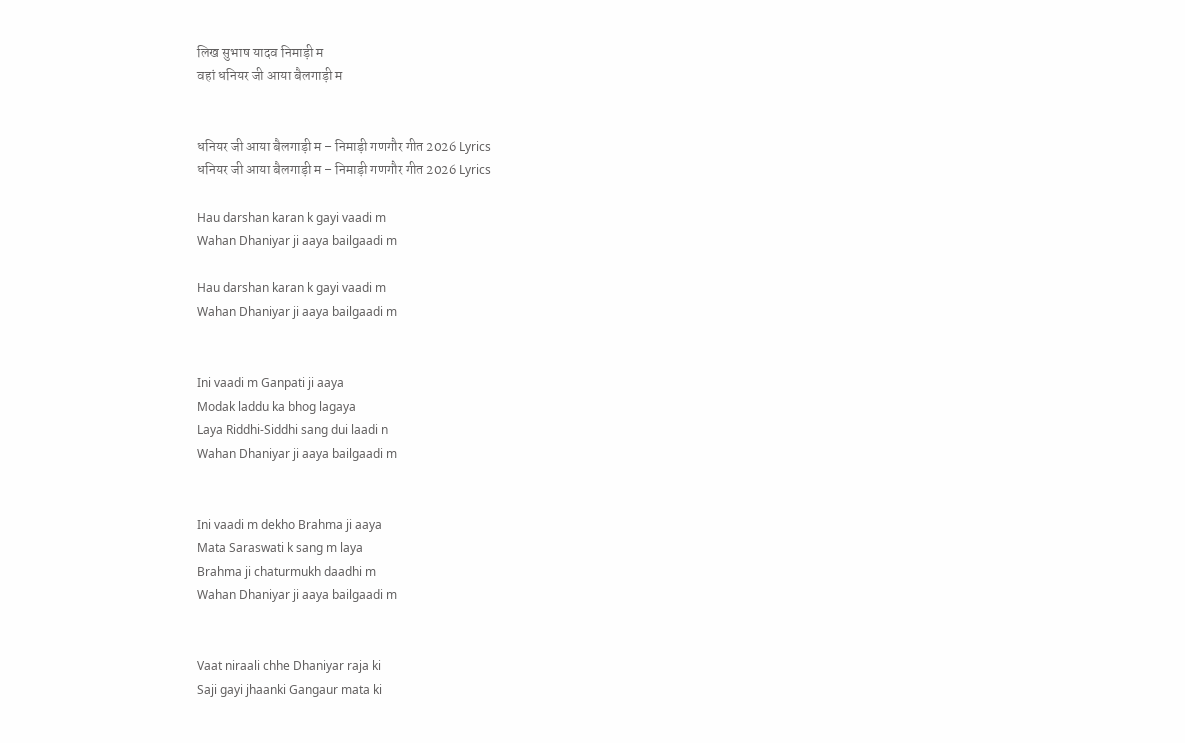लिख सुभाष यादव निमाड़ी म
वहां धनियर जी आया बैलगाड़ी म


धनियर जी आया बैलगाड़ी म – निमाड़ी गणगौर गीत 2026 Lyrics
धनियर जी आया बैलगाड़ी म – निमाड़ी गणगौर गीत 2026 Lyrics

Hau darshan karan k gayi vaadi m
Wahan Dhaniyar ji aaya bailgaadi m

Hau darshan karan k gayi vaadi m
Wahan Dhaniyar ji aaya bailgaadi m


Ini vaadi m Ganpati ji aaya
Modak laddu ka bhog lagaya
Laya Riddhi-Siddhi sang dui laadi n
Wahan Dhaniyar ji aaya bailgaadi m


Ini vaadi m dekho Brahma ji aaya
Mata Saraswati k sang m laya
Brahma ji chaturmukh daadhi m
Wahan Dhaniyar ji aaya bailgaadi m


Vaat niraali chhe Dhaniyar raja ki
Saji gayi jhaanki Gangaur mata ki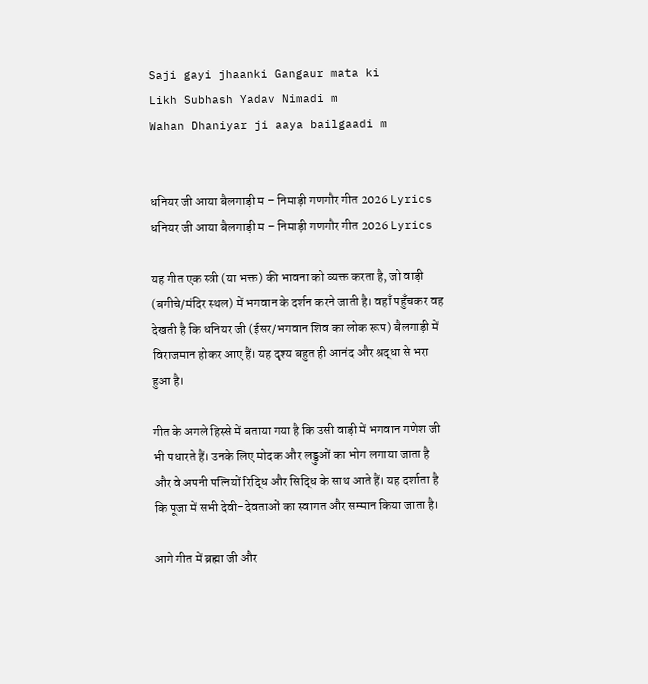Saji gayi jhaanki Gangaur mata ki
Likh Subhash Yadav Nimadi m
Wahan Dhaniyar ji aaya bailgaadi m


धनियर जी आया बैलगाड़ी म – निमाड़ी गणगौर गीत 2026 Lyrics
धनियर जी आया बैलगाड़ी म – निमाड़ी गणगौर गीत 2026 Lyrics

यह गीत एक स्त्री (या भक्त) की भावना को व्यक्त करता है, जो वाड़ी (बगीचे/मंदिर स्थल) में भगवान के दर्शन करने जाती है। वहाँ पहुँचकर वह देखती है कि धनियर जी (ईसर/भगवान शिव का लोक रूप) बैलगाड़ी में विराजमान होकर आए हैं। यह दृश्य बहुत ही आनंद और श्रद्धा से भरा हुआ है।

गीत के अगले हिस्से में बताया गया है कि उसी वाड़ी में भगवान गणेश जी भी पधारते हैं। उनके लिए मोदक और लड्डुओं का भोग लगाया जाता है और वे अपनी पत्नियों रिद्धि और सिद्धि के साथ आते हैं। यह दर्शाता है कि पूजा में सभी देवी-देवताओं का स्वागत और सम्मान किया जाता है।

आगे गीत में ब्रह्मा जी और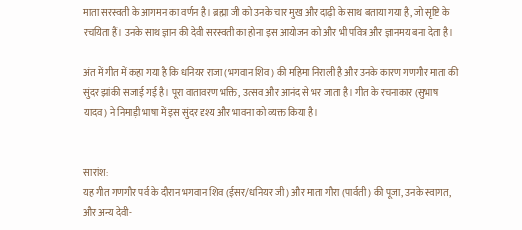माता सरस्वती के आगमन का वर्णन है। ब्रह्मा जी को उनके चार मुख और दाढ़ी के साथ बताया गया है, जो सृष्टि के रचयिता हैं। उनके साथ ज्ञान की देवी सरस्वती का होना इस आयोजन को और भी पवित्र और ज्ञानमय बना देता है।

अंत में गीत में कहा गया है कि धनियर राजा (भगवान शिव) की महिमा निराली है और उनके कारण गणगौर माता की सुंदर झांकी सजाई गई है। पूरा वातावरण भक्ति, उत्सव और आनंद से भर जाता है। गीत के रचनाकार (सुभाष यादव) ने निमाड़ी भाषा में इस सुंदर दृश्य और भावना को व्यक्त किया है।


सारांश:
यह गीत गणगौर पर्व के दौरान भगवान शिव (ईसर/धनियर जी) और माता गौरा (पार्वती) की पूजा, उनके स्वागत, और अन्य देवी-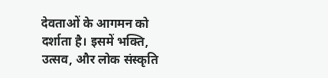देवताओं के आगमन को दर्शाता है। इसमें भक्ति, उत्सव, और लोक संस्कृति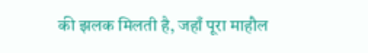की झलक मिलती है, जहाँ पूरा माहौल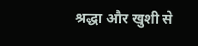श्रद्धा और खुशी से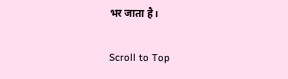भर जाता है।

Scroll to Top